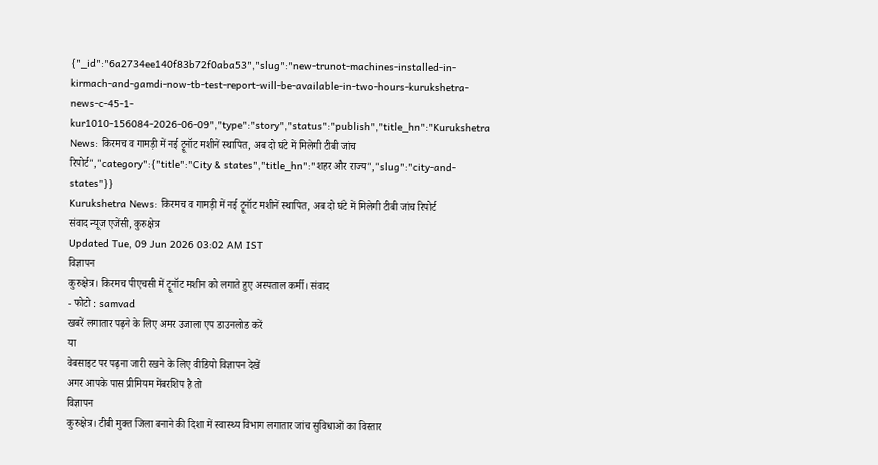{"_id":"6a2734ee140f83b72f0aba53","slug":"new-trunot-machines-installed-in-kirmach-and-gamdi-now-tb-test-report-will-be-available-in-two-hours-kurukshetra-news-c-45-1-kur1010-156084-2026-06-09","type":"story","status":"publish","title_hn":"Kurukshetra News: किरमच व गामड़ी में नई ट्रूनॉट मशीनें स्थापित, अब दो घंटे में मिलेगी टीबी जांच रिपोर्ट","category":{"title":"City & states","title_hn":"शहर और राज्य","slug":"city-and-states"}}
Kurukshetra News: किरमच व गामड़ी में नई ट्रूनॉट मशीनें स्थापित, अब दो घंटे में मिलेगी टीबी जांच रिपोर्ट
संवाद न्यूज एजेंसी, कुरुक्षेत्र
Updated Tue, 09 Jun 2026 03:02 AM IST
विज्ञापन
कुरुक्षेत्र। किरमच पीएचसी में ट्रूनॉट मशीन को लगाते हुए अस्पताल कर्मी। संवाद
- फोटो : samvad
खबरें लगातार पढ़ने के लिए अमर उजाला एप डाउनलोड करें
या
वेबसाइट पर पढ़ना जारी रखने के लिए वीडियो विज्ञापन देखें
अगर आपके पास प्रीमियम मेंबरशिप है तो
विज्ञापन
कुरुक्षेत्र। टीबी मुक्त जिला बनाने की दिशा में स्वास्थ्य विभाग लगातार जांच सुविधाओं का विस्तार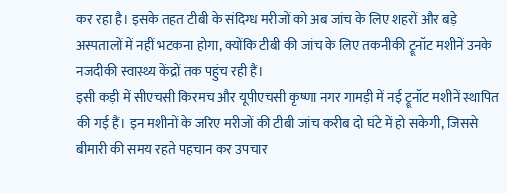कर रहा है। इसके तहत टीबी के संदिग्ध मरीजों को अब जांच के लिए शहरों और बड़े अस्पतालों में नहीं भटकना होगा, क्योंकि टीबी की जांच के लिए तकनीकी ट्रूनॉट मशीनें उनके नजदीकी स्वास्थ्य केंद्रों तक पहुंच रही हैं।
इसी कड़ी में सीएचसी किरमच और यूपीएचसी कृष्णा नगर गामड़ी में नई ट्रूनॉट मशीनें स्थापित की गई हैं। इन मशीनों के जरिए मरीजों की टीबी जांच करीब दो घंटे में हो सकेगी, जिससे बीमारी की समय रहते पहचान कर उपचार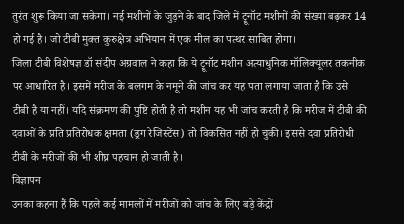तुरंत शुरू किया जा सकेगा। नई मशीनों के जुड़ने के बाद जिले में ट्रूनॉट मशीनों की संख्या बढ़कर 14 हो गई है। जो टीबी मुक्त कुरुक्षेत्र अभियान में एक मील का पत्थर साबित होगा।
जिला टीबी विशेषज्ञ डॉ संदीप अग्रवाल ने कहा कि ये ट्रूनॉट मशीन अत्याधुनिक मॉलिक्यूलर तकनीक पर आधारित है। इसमें मरीज के बलगम के नमूने की जांच कर यह पता लगाया जाता है कि उसे टीबी है या नहीं। यदि संक्रमण की पुष्टि होती है तो मशीन यह भी जांच करती है कि मरीज में टीबी की दवाओं के प्रति प्रतिरोधक क्षमता (ड्रग रेजिस्टेंस) तो विकसित नहीं हो चुकी। इससे दवा प्रतिरोधी टीबी के मरीजों की भी शीघ्र पहचान हो जाती है।
विज्ञापन
उनका कहना हैं कि पहले कई मामलों में मरीजों को जांच के लिए बड़े केंद्रों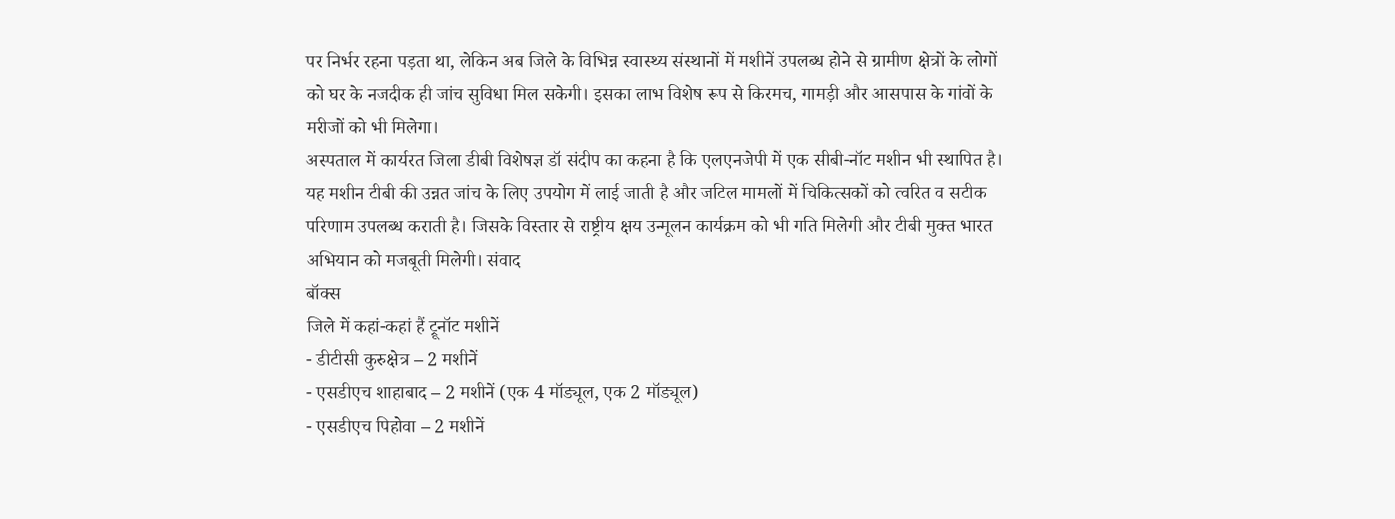पर निर्भर रहना पड़ता था, लेकिन अब जिले के विभिन्न स्वास्थ्य संस्थानों में मशीनें उपलब्ध होने से ग्रामीण क्षेत्रों के लोगों को घर के नजदीक ही जांच सुविधा मिल सकेगी। इसका लाभ विशेष रूप से किरमच, गामड़ी और आसपास के गांवों के मरीजों को भी मिलेगा।
अस्पताल में कार्यरत जिला डीबी विशेषज्ञ डॉ संदीप का कहना है कि एलएनजेपी में एक सीबी-नॉट मशीन भी स्थापित है। यह मशीन टीबी की उन्नत जांच के लिए उपयोग में लाई जाती है और जटिल मामलों में चिकित्सकों को त्वरित व सटीक परिणाम उपलब्ध कराती है। जिसके विस्तार से राष्ट्रीय क्षय उन्मूलन कार्यक्रम को भी गति मिलेगी और टीबी मुक्त भारत अभियान को मजबूती मिलेगी। संवाद
बॉक्स
जिले में कहां-कहां हैं ट्रूनॉट मशीनें
- डीटीसी कुरुक्षेत्र – 2 मशीनें
- एसडीएच शाहाबाद – 2 मशीनें (एक 4 मॉड्यूल, एक 2 मॉड्यूल)
- एसडीएच पिहोवा – 2 मशीनें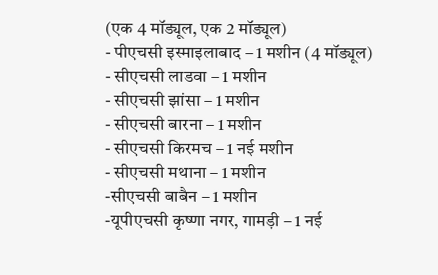(एक 4 मॉड्यूल, एक 2 मॉड्यूल)
- पीएचसी इस्माइलाबाद – 1 मशीन (4 मॉड्यूल)
- सीएचसी लाडवा – 1 मशीन
- सीएचसी झांसा – 1 मशीन
- सीएचसी बारना – 1 मशीन
- सीएचसी किरमच – 1 नई मशीन
- सीएचसी मथाना – 1 मशीन
-सीएचसी बाबैन – 1 मशीन
-यूपीएचसी कृष्णा नगर, गामड़ी – 1 नई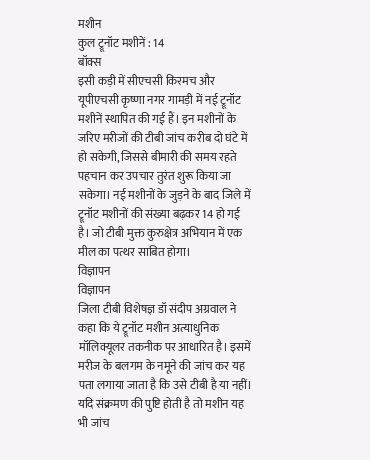मशीन
कुल ट्रूनॉट मशीनें : 14
बॉक्स
इसी कड़ी में सीएचसी किरमच और यूपीएचसी कृष्णा नगर गामड़ी में नई ट्रूनॉट मशीनें स्थापित की गई हैं। इन मशीनों के जरिए मरीजों की टीबी जांच करीब दो घंटे में हो सकेगी, जिससे बीमारी की समय रहते पहचान कर उपचार तुरंत शुरू किया जा सकेगा। नई मशीनों के जुड़ने के बाद जिले में ट्रूनॉट मशीनों की संख्या बढ़कर 14 हो गई है। जो टीबी मुक्त कुरुक्षेत्र अभियान में एक मील का पत्थर साबित होगा।
विज्ञापन
विज्ञापन
जिला टीबी विशेषज्ञ डॉ संदीप अग्रवाल ने कहा कि ये ट्रूनॉट मशीन अत्याधुनिक मॉलिक्यूलर तकनीक पर आधारित है। इसमें मरीज के बलगम के नमूने की जांच कर यह पता लगाया जाता है कि उसे टीबी है या नहीं। यदि संक्रमण की पुष्टि होती है तो मशीन यह भी जांच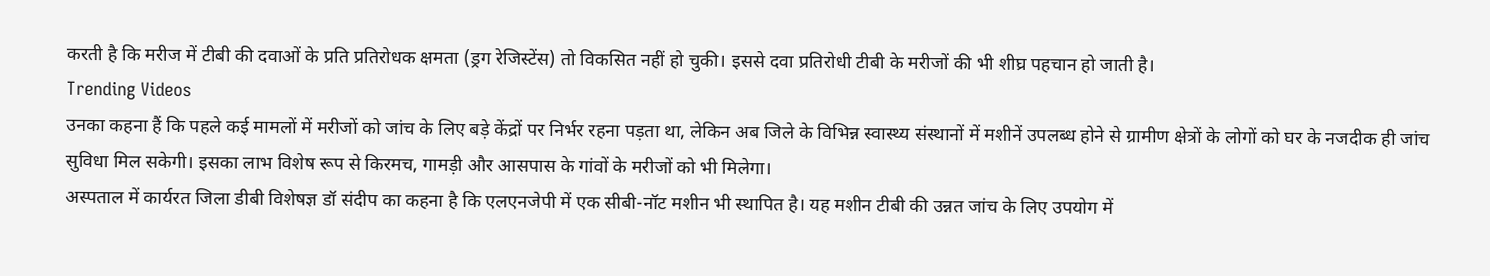करती है कि मरीज में टीबी की दवाओं के प्रति प्रतिरोधक क्षमता (ड्रग रेजिस्टेंस) तो विकसित नहीं हो चुकी। इससे दवा प्रतिरोधी टीबी के मरीजों की भी शीघ्र पहचान हो जाती है।
Trending Videos
उनका कहना हैं कि पहले कई मामलों में मरीजों को जांच के लिए बड़े केंद्रों पर निर्भर रहना पड़ता था, लेकिन अब जिले के विभिन्न स्वास्थ्य संस्थानों में मशीनें उपलब्ध होने से ग्रामीण क्षेत्रों के लोगों को घर के नजदीक ही जांच सुविधा मिल सकेगी। इसका लाभ विशेष रूप से किरमच, गामड़ी और आसपास के गांवों के मरीजों को भी मिलेगा।
अस्पताल में कार्यरत जिला डीबी विशेषज्ञ डॉ संदीप का कहना है कि एलएनजेपी में एक सीबी-नॉट मशीन भी स्थापित है। यह मशीन टीबी की उन्नत जांच के लिए उपयोग में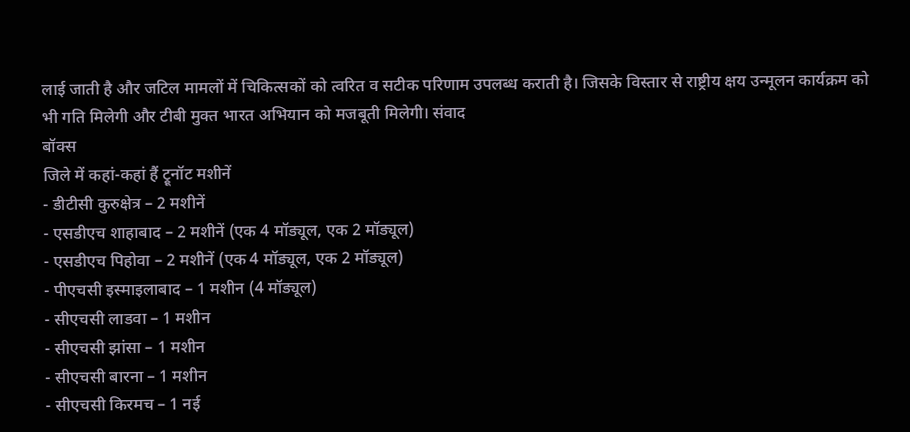लाई जाती है और जटिल मामलों में चिकित्सकों को त्वरित व सटीक परिणाम उपलब्ध कराती है। जिसके विस्तार से राष्ट्रीय क्षय उन्मूलन कार्यक्रम को भी गति मिलेगी और टीबी मुक्त भारत अभियान को मजबूती मिलेगी। संवाद
बॉक्स
जिले में कहां-कहां हैं ट्रूनॉट मशीनें
- डीटीसी कुरुक्षेत्र – 2 मशीनें
- एसडीएच शाहाबाद – 2 मशीनें (एक 4 मॉड्यूल, एक 2 मॉड्यूल)
- एसडीएच पिहोवा – 2 मशीनें (एक 4 मॉड्यूल, एक 2 मॉड्यूल)
- पीएचसी इस्माइलाबाद – 1 मशीन (4 मॉड्यूल)
- सीएचसी लाडवा – 1 मशीन
- सीएचसी झांसा – 1 मशीन
- सीएचसी बारना – 1 मशीन
- सीएचसी किरमच – 1 नई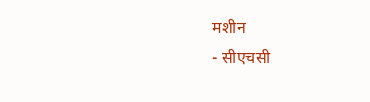मशीन
- सीएचसी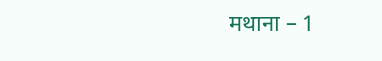मथाना – 1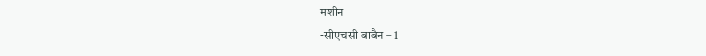मशीन
-सीएचसी बाबैन – 1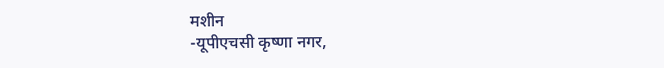मशीन
-यूपीएचसी कृष्णा नगर,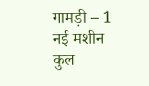गामड़ी – 1 नई मशीन
कुल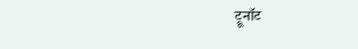ट्रूनॉट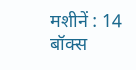मशीनें : 14
बॉक्स